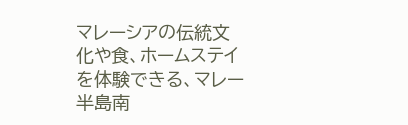マレーシアの伝統文化や食、ホームステイを体験できる、マレー半島南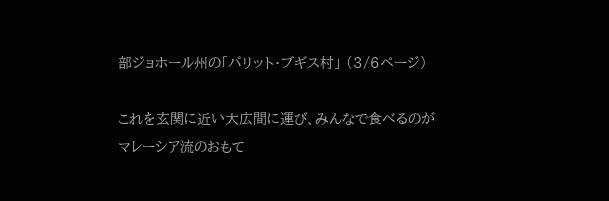部ジョホール州の「パリット・ブギス村」 (3/6ページ)

これを玄関に近い大広間に運び、みんなで食べるのがマレーシア流のおもて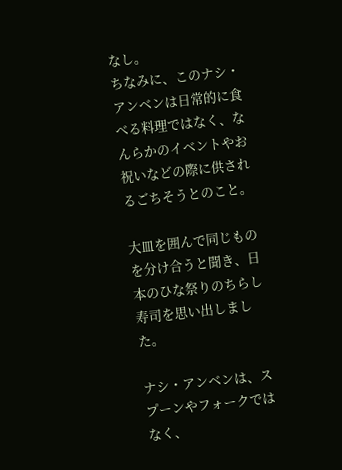なし。
ちなみに、このナシ・アンベンは日常的に食べる料理ではなく、なんらかのイベントやお祝いなどの際に供されるごちそうとのこと。

大皿を囲んで同じものを分け合うと聞き、日本のひな祭りのちらし寿司を思い出しました。

ナシ・アンベンは、スプーンやフォークではなく、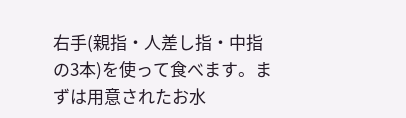右手(親指・人差し指・中指の3本)を使って食べます。まずは用意されたお水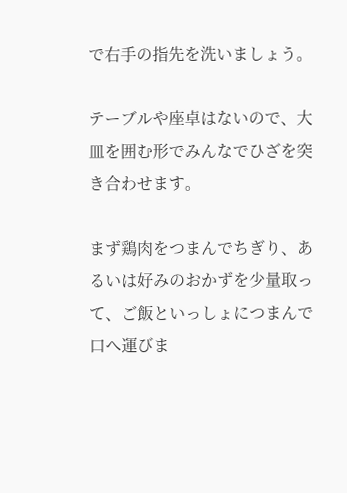で右手の指先を洗いましょう。

テーブルや座卓はないので、大皿を囲む形でみんなでひざを突き合わせます。

まず鶏肉をつまんでちぎり、あるいは好みのおかずを少量取って、ご飯といっしょにつまんで口へ運びま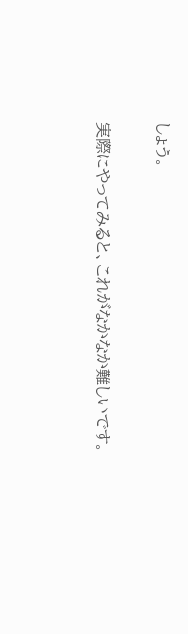しょう。

実際にやってみると、これがなかなか難しいです。